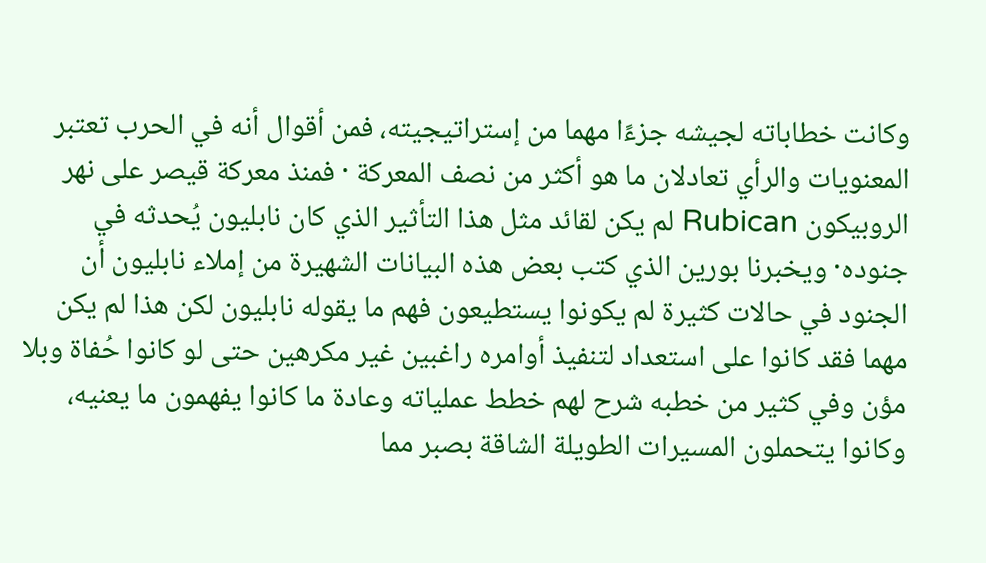وكانت خطاباته لجيشه جزءًا مهما من إستراتيجيته، فمن أقوال أنه في الحرب تعتبر المعنويات والرأي تعادلان ما هو أكثر من نصف المعركة · فمنذ معركة قيصر على نهر الروبيكون Rubican لم يكن لقائد مثل هذا التأثير الذي كان نابليون يُحدثه في جنوده· ويخبرنا بورين الذي كتب بعض هذه البيانات الشهيرة من إملاء نابليون أن الجنود في حالات كثيرة لم يكونوا يستطيعون فهم ما يقوله نابليون لكن هذا لم يكن مهما فقد كانوا على استعداد لتنفيذ أوامره راغبين غير مكرهين حتى لو كانوا حُفاة وبلا مؤن وفي كثير من خطبه شرح لهم خطط عملياته وعادة ما كانوا يفهمون ما يعنيه، وكانوا يتحملون المسيرات الطويلة الشاقة بصبر مما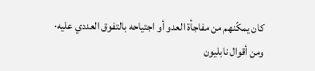كان يمكّنهم من مفاجأة العدو أو اجتياحه بالتفوق العددي عليه·
ومن أقوال نابليون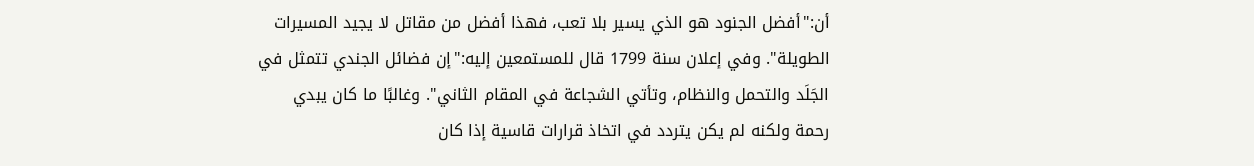أن:"أفضل الجنود هو الذي يسير بلا تعب، فهذا أفضل من مقاتل لا يجيد المسيرات الطويلة". وفي إعلان سنة 1799 قال للمستمعين إليه:"إن فضائل الجندي تتمثل في الجَلَد والتحمل والنظام، وتأتي الشجاعة في المقام الثاني". وغالبًا ما كان يبدي رحمة ولكنه لم يكن يتردد في اتخاذ قرارات قاسية إذا كان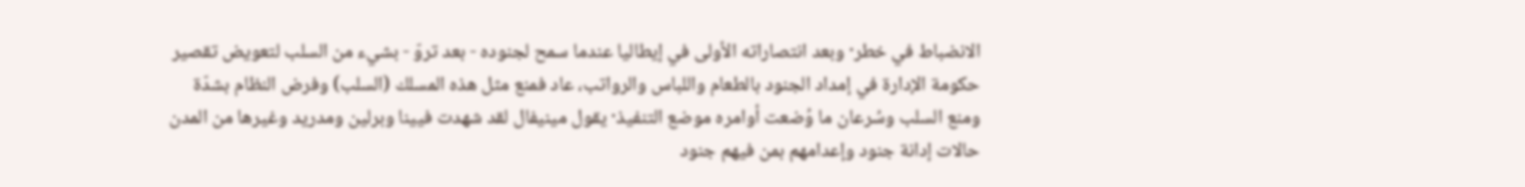الانضباط في خطر· وبعد انتصاراته الأولى في إيطاليا عندما سمح لجنوده - بعد تروّ - بشيء من السلب لتعويض تقصير حكومة الإدارة في إمداد الجنود بالطعام واللباس والرواتب، عاد فمنع مثل هذه المسلك (السلب) وفرض النظام بشدّة ومنع السلب وسُرعان ما وُضعت أوامره موضع التنفيذ· يقول مينيفال لقد شهدت فيينا وبرلين ومدريد وغيرها من المدن حالات إدانة جنود وإعدامهم بمن فيهم جنود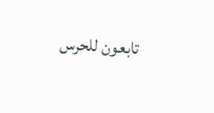تابعون للحرس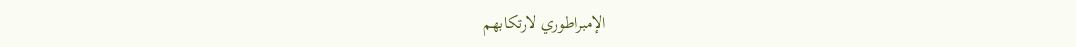الإمبراطوري لارتكابهم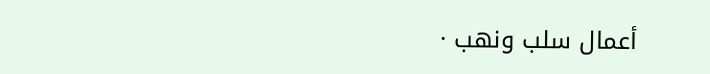أعمال سلب ونهب ·